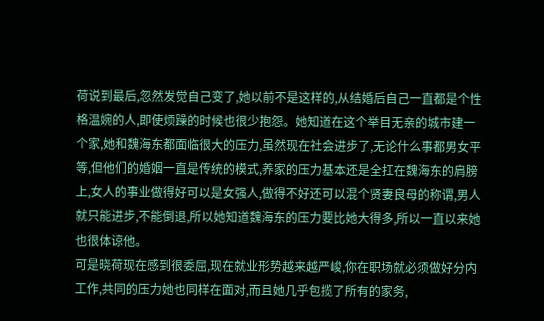荷说到最后,忽然发觉自己变了,她以前不是这样的,从结婚后自己一直都是个性格温婉的人,即使烦躁的时候也很少抱怨。她知道在这个举目无亲的城市建一个家,她和魏海东都面临很大的压力,虽然现在社会进步了,无论什么事都男女平等,但他们的婚姻一直是传统的模式,养家的压力基本还是全扛在魏海东的肩膀上,女人的事业做得好可以是女强人,做得不好还可以混个贤妻良母的称谓,男人就只能进步,不能倒退,所以她知道魏海东的压力要比她大得多,所以一直以来她也很体谅他。
可是晓荷现在感到很委屈,现在就业形势越来越严峻,你在职场就必须做好分内工作,共同的压力她也同样在面对,而且她几乎包揽了所有的家务,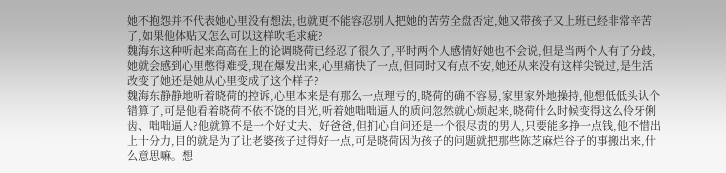她不抱怨并不代表她心里没有想法,也就更不能容忍别人把她的苦劳全盘否定,她又带孩子又上班已经非常辛苦了,如果他体贴又怎么可以这样吹毛求疵?
魏海东这种听起来高高在上的论调晓荷已经忍了很久了,平时两个人感情好她也不会说,但是当两个人有了分歧,她就会感到心里憋得难受,现在爆发出来,心里痛快了一点,但同时又有点不安,她还从来没有这样尖锐过,是生活改变了她还是她从心里变成了这个样子?
魏海东静静地听着晓荷的控诉,心里本来是有那么一点理亏的,晓荷的确不容易,家里家外地操持,他想低低头认个错算了,可是他看着晓荷不依不饶的目光,听着她咄咄逼人的质问忽然就心烦起来,晓荷什么时候变得这么伶牙俐齿、咄咄逼人?他就算不是一个好丈夫、好爸爸,但扪心自问还是一个很尽责的男人,只要能多挣一点钱,他不惜出上十分力,目的就是为了让老婆孩子过得好一点,可是晓荷因为孩子的问题就把那些陈芝麻烂谷子的事搬出来,什么意思嘛。想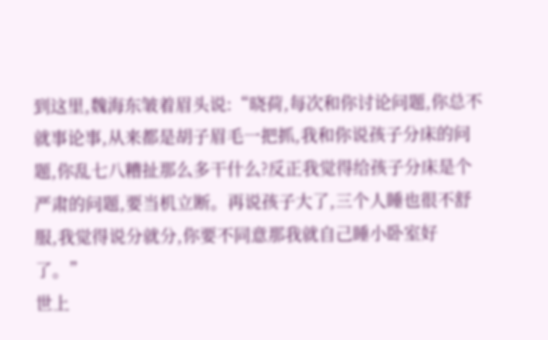到这里,魏海东皱着眉头说:“晓荷,每次和你讨论问题,你总不就事论事,从来都是胡子眉毛一把抓,我和你说孩子分床的问题,你乱七八糟扯那么多干什么?反正我觉得给孩子分床是个严肃的问题,要当机立断。再说孩子大了,三个人睡也很不舒服,我觉得说分就分,你要不同意那我就自己睡小卧室好了。”
世上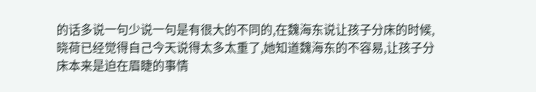的话多说一句少说一句是有很大的不同的,在魏海东说让孩子分床的时候,晓荷已经觉得自己今天说得太多太重了,她知道魏海东的不容易,让孩子分床本来是迫在眉睫的事情